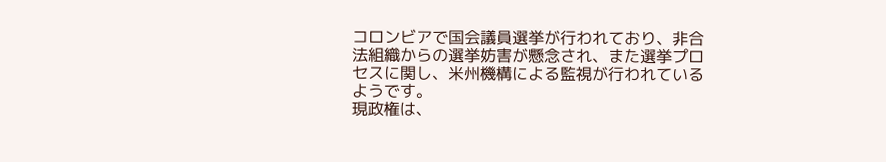コロンビアで国会議員選挙が行われており、非合法組織からの選挙妨害が懸念され、また選挙プロセスに関し、米州機構による監視が行われているようです。
現政権は、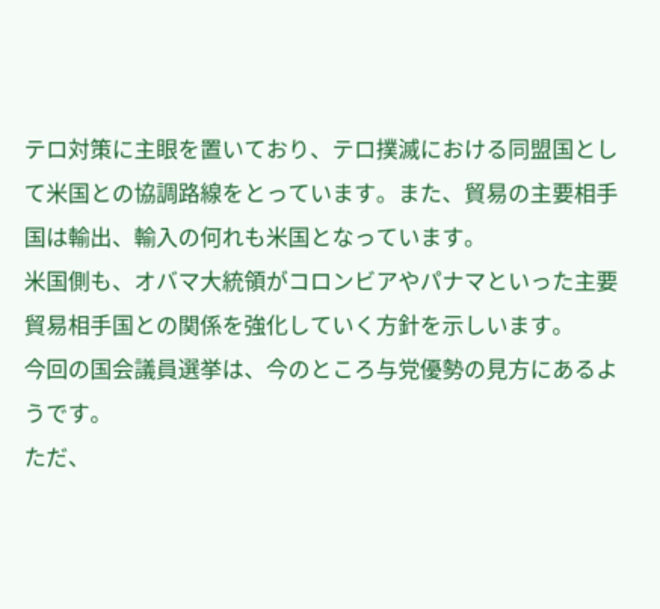テロ対策に主眼を置いており、テロ撲滅における同盟国として米国との協調路線をとっています。また、貿易の主要相手国は輸出、輸入の何れも米国となっています。
米国側も、オバマ大統領がコロンビアやパナマといった主要貿易相手国との関係を強化していく方針を示しいます。
今回の国会議員選挙は、今のところ与党優勢の見方にあるようです。
ただ、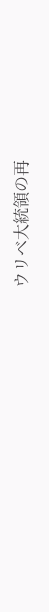ウリベ大統領の再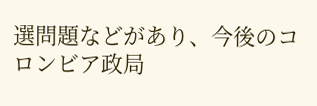選問題などがあり、今後のコロンビア政局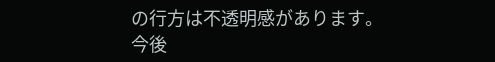の行方は不透明感があります。
今後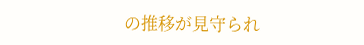の推移が見守られ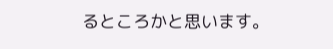るところかと思います。